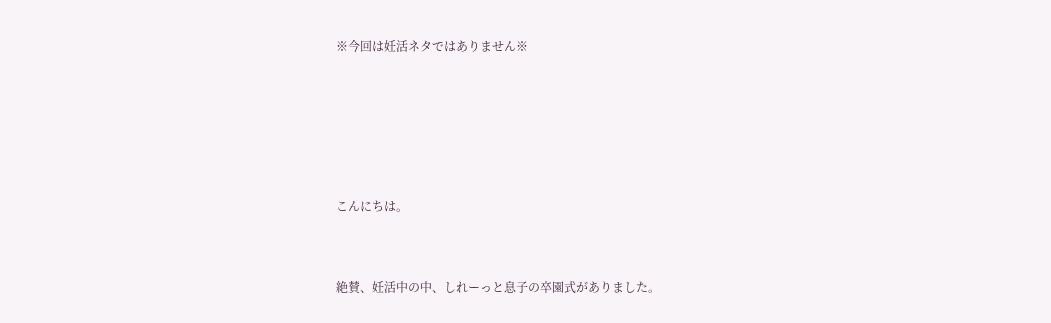※今回は妊活ネタではありません※





こんにちは。


絶賛、妊活中の中、しれーっと息子の卒園式がありました。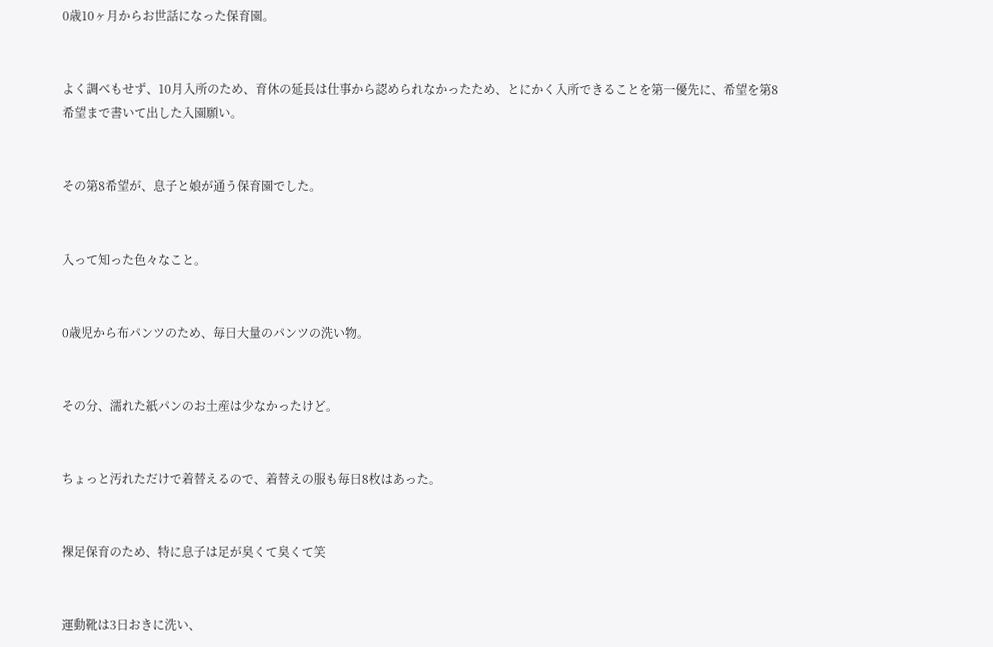0歳10ヶ月からお世話になった保育園。


よく調べもせず、10月入所のため、育休の延長は仕事から認められなかったため、とにかく入所できることを第一優先に、希望を第8希望まで書いて出した入園願い。


その第8希望が、息子と娘が通う保育園でした。


入って知った色々なこと。


0歳児から布パンツのため、毎日大量のパンツの洗い物。


その分、濡れた紙パンのお土産は少なかったけど。


ちょっと汚れただけで着替えるので、着替えの服も毎日8枚はあった。


裸足保育のため、特に息子は足が臭くて臭くて笑


運動靴は3日おきに洗い、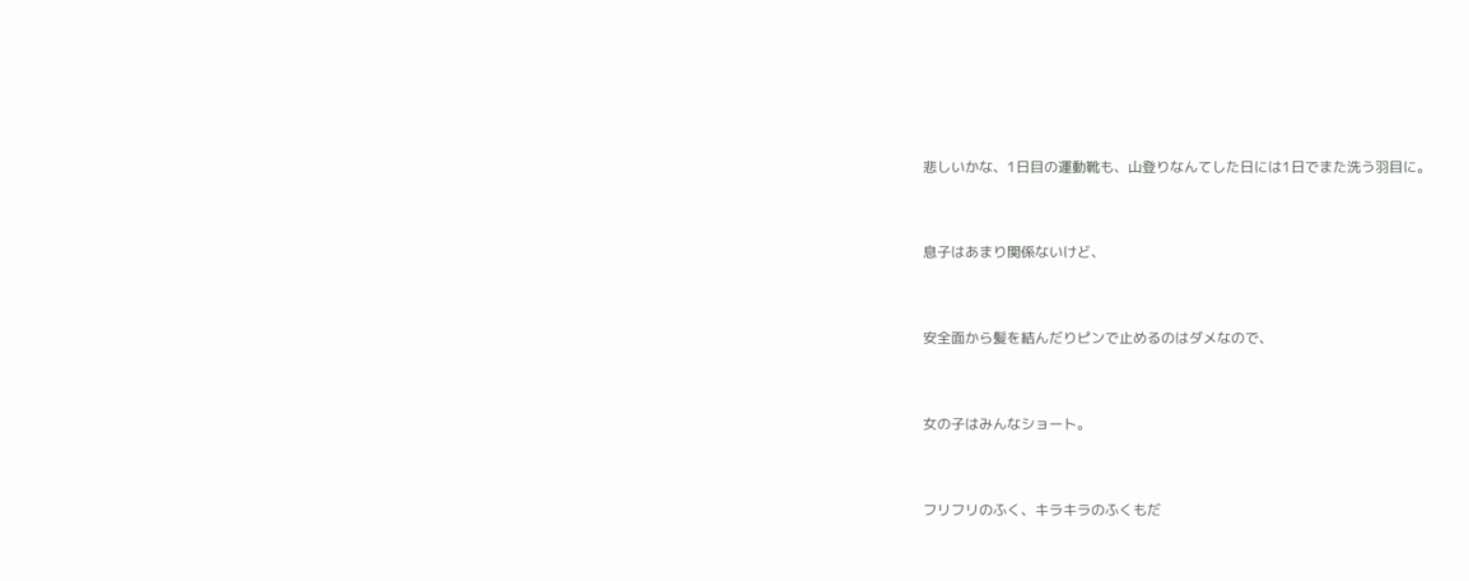悲しいかな、1日目の運動靴も、山登りなんてした日には1日でまた洗う羽目に。


息子はあまり関係ないけど、


安全面から髪を結んだりピンで止めるのはダメなので、


女の子はみんなショート。


フリフリのふく、キラキラのふくもだ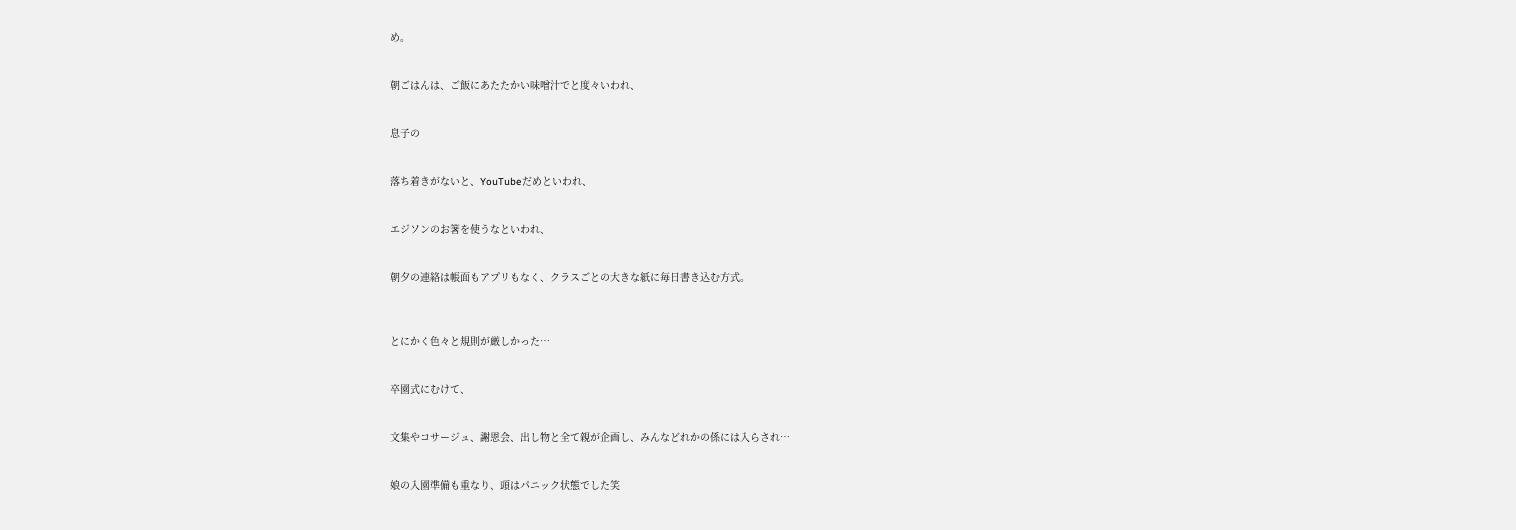め。


朝ごはんは、ご飯にあたたかい味噌汁でと度々いわれ、


息子の


落ち着きがないと、YouTubeだめといわれ、


エジソンのお箸を使うなといわれ、


朝夕の連絡は帳面もアプリもなく、クラスごとの大きな紙に毎日書き込む方式。



とにかく色々と規則が厳しかった…


卒園式にむけて、


文集やコサージュ、謝恩会、出し物と全て親が企画し、みんなどれかの係には入らされ…


娘の入園準備も重なり、頭はパニック状態でした笑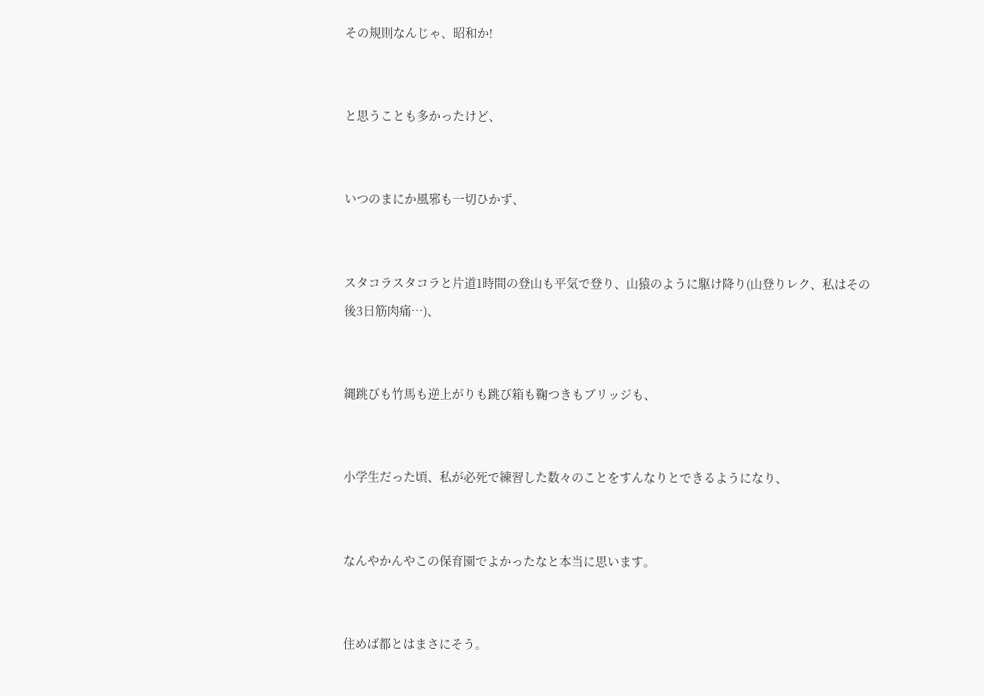その規則なんじゃ、昭和か!


と思うことも多かったけど、


いつのまにか風邪も一切ひかず、


スタコラスタコラと片道1時間の登山も平気で登り、山猿のように駆け降り(山登りレク、私はその後3日筋肉痛…)、


縄跳びも竹馬も逆上がりも跳び箱も鞠つきもブリッジも、


小学生だった頃、私が必死で練習した数々のことをすんなりとできるようになり、


なんやかんやこの保育園でよかったなと本当に思います。


住めば都とはまさにそう。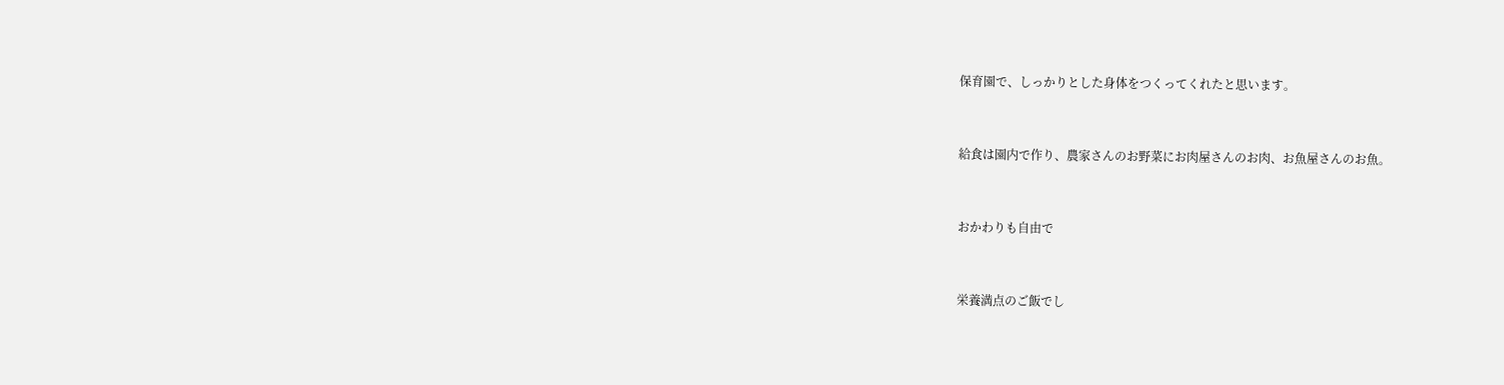保育園で、しっかりとした身体をつくってくれたと思います。


給食は園内で作り、農家さんのお野菜にお肉屋さんのお肉、お魚屋さんのお魚。


おかわりも自由で


栄養満点のご飯でし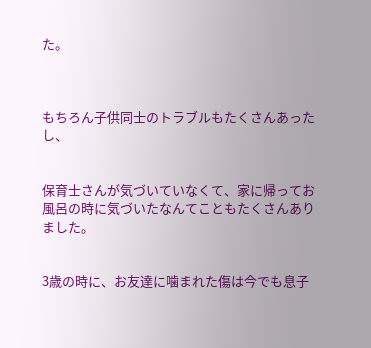た。



もちろん子供同士のトラブルもたくさんあったし、


保育士さんが気づいていなくて、家に帰ってお風呂の時に気づいたなんてこともたくさんありました。


3歳の時に、お友達に噛まれた傷は今でも息子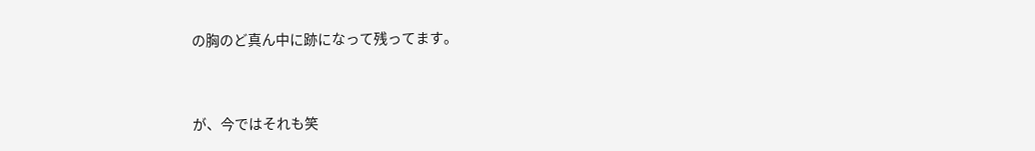の胸のど真ん中に跡になって残ってます。


が、今ではそれも笑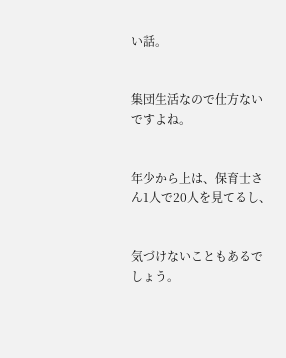い話。


集団生活なので仕方ないですよね。


年少から上は、保育士さん1人で20人を見てるし、


気づけないこともあるでしょう。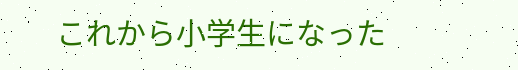これから小学生になった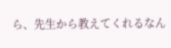ら、先生から教えてくれるなん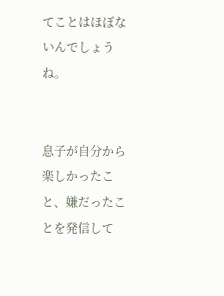てことはほぼないんでしょうね。


息子が自分から楽しかったこと、嫌だったことを発信して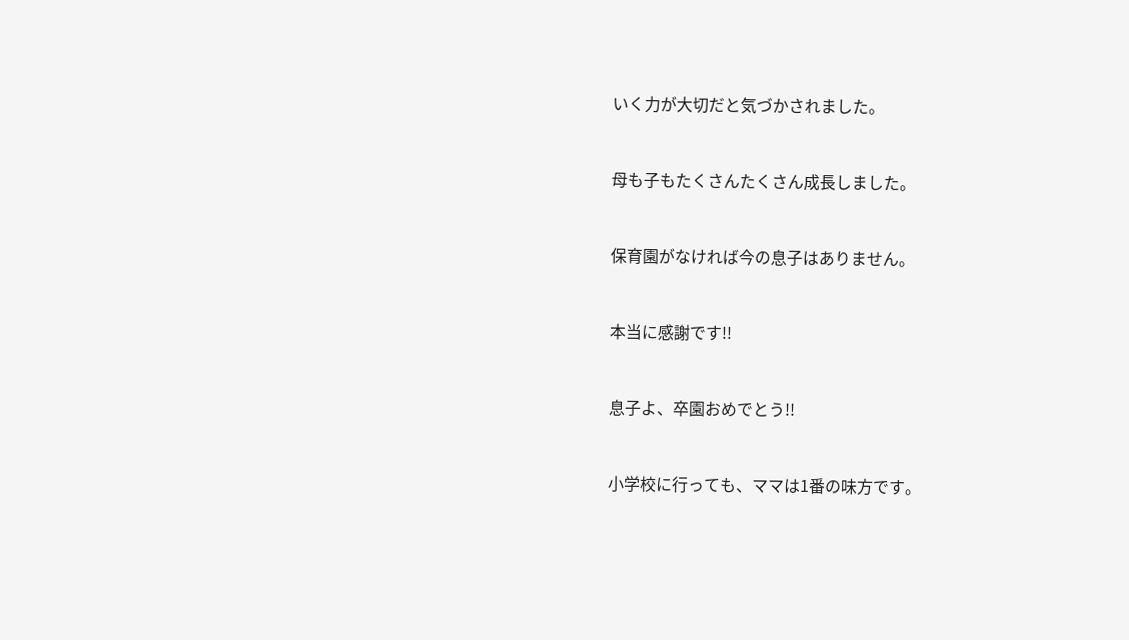いく力が大切だと気づかされました。


母も子もたくさんたくさん成長しました。


保育園がなければ今の息子はありません。


本当に感謝です!!


息子よ、卒園おめでとう!!


小学校に行っても、ママは1番の味方です。